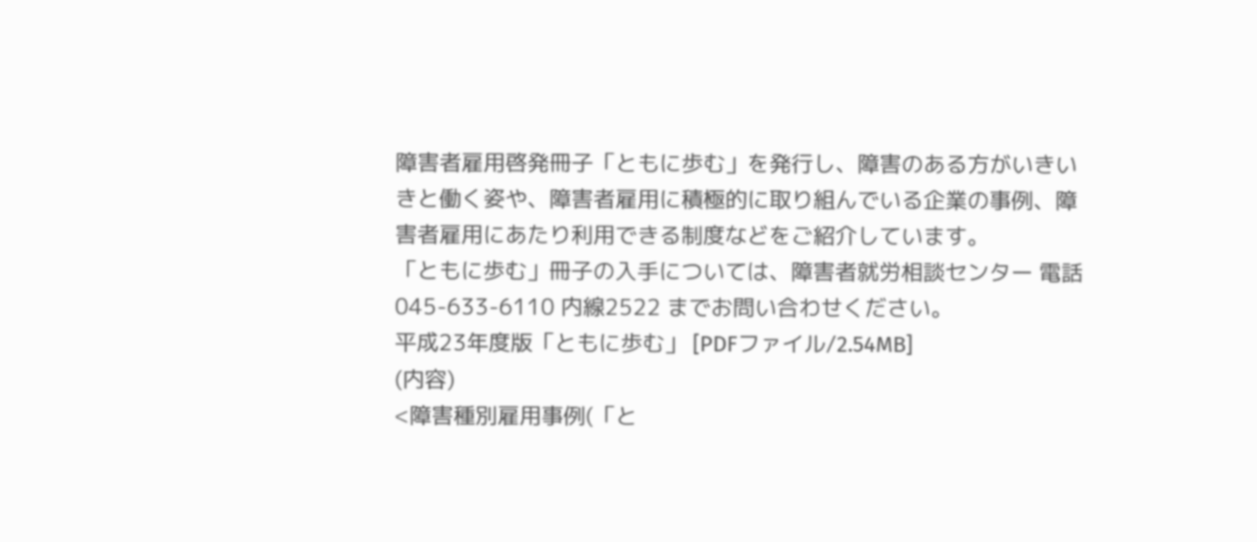障害者雇用啓発冊子「ともに歩む」を発行し、障害のある方がいきいきと働く姿や、障害者雇用に積極的に取り組んでいる企業の事例、障害者雇用にあたり利用できる制度などをご紹介しています。
「ともに歩む」冊子の入手については、障害者就労相談センター 電話045-633-6110 内線2522 までお問い合わせください。
平成23年度版「ともに歩む」 [PDFファイル/2.54MB]
(内容)
<障害種別雇用事例(「と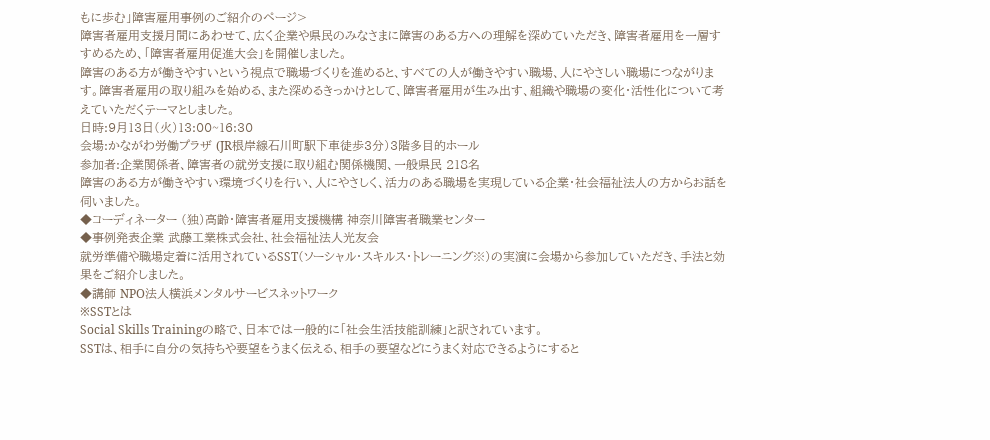もに歩む」障害雇用事例のご紹介のページ>
障害者雇用支援月間にあわせて、広く企業や県民のみなさまに障害のある方への理解を深めていただき、障害者雇用を一層すすめるため、「障害者雇用促進大会」を開催しました。
障害のある方が働きやすいという視点で職場づくりを進めると、すべての人が働きやすい職場、人にやさしい職場につながります。障害者雇用の取り組みを始める、また深めるきっかけとして、障害者雇用が生み出す、組織や職場の変化・活性化について考えていただくテーマとしました。
日時:9月13日(火)13:00~16:30
会場:かながわ労働プラザ (JR根岸線石川町駅下車徒歩3分)3階多目的ホール
参加者:企業関係者、障害者の就労支援に取り組む関係機関、一般県民 218名
障害のある方が働きやすい環境づくりを行い、人にやさしく、活力のある職場を実現している企業・社会福祉法人の方からお話を伺いました。
◆コーディネーター (独)高齢・障害者雇用支援機構 神奈川障害者職業センター
◆事例発表企業 武藤工業株式会社、社会福祉法人光友会
就労準備や職場定着に活用されているSST(ソーシャル・スキルス・トレーニング※)の実演に会場から参加していただき、手法と効果をご紹介しました。
◆講師 NPO法人横浜メンタルサービスネットワーク
※SSTとは
Social Skills Trainingの略で、日本では一般的に「社会生活技能訓練」と訳されています。
SSTは、相手に自分の気持ちや要望をうまく伝える、相手の要望などにうまく対応できるようにすると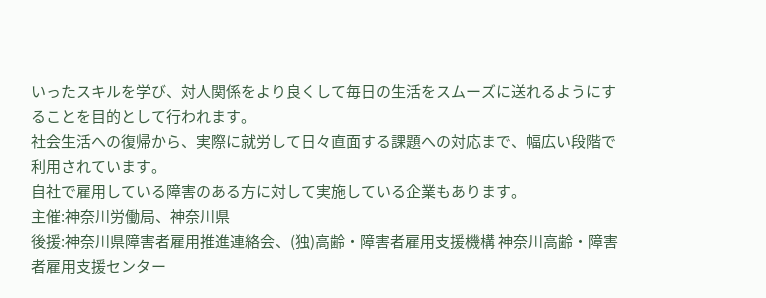いったスキルを学び、対人関係をより良くして毎日の生活をスムーズに送れるようにすることを目的として行われます。
社会生活への復帰から、実際に就労して日々直面する課題への対応まで、幅広い段階で利用されています。
自社で雇用している障害のある方に対して実施している企業もあります。
主催:神奈川労働局、神奈川県
後援:神奈川県障害者雇用推進連絡会、(独)高齢・障害者雇用支援機構 神奈川高齢・障害者雇用支援センター